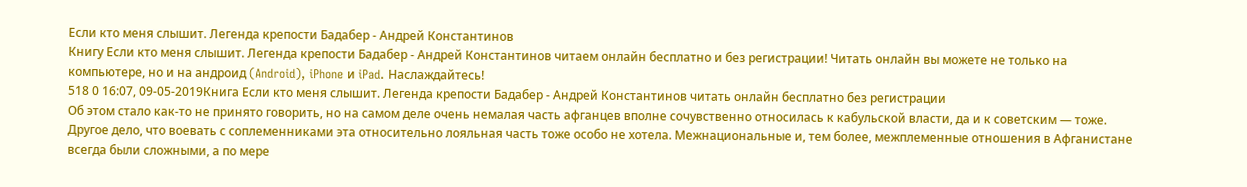Если кто меня слышит. Легенда крепости Бадабер - Андрей Константинов
Книгу Если кто меня слышит. Легенда крепости Бадабер - Андрей Константинов читаем онлайн бесплатно и без регистрации! Читать онлайн вы можете не только на компьютере, но и на андроид (Android), iPhone и iPad. Наслаждайтесь!
518 0 16:07, 09-05-2019Книга Если кто меня слышит. Легенда крепости Бадабер - Андрей Константинов читать онлайн бесплатно без регистрации
Об этом стало как-то не принято говорить, но на самом деле очень немалая часть афганцев вполне сочувственно относилась к кабульской власти, да и к советским — тоже. Другое дело, что воевать с соплеменниками эта относительно лояльная часть тоже особо не хотела. Межнациональные и, тем более, межплеменные отношения в Афганистане всегда были сложными, а по мере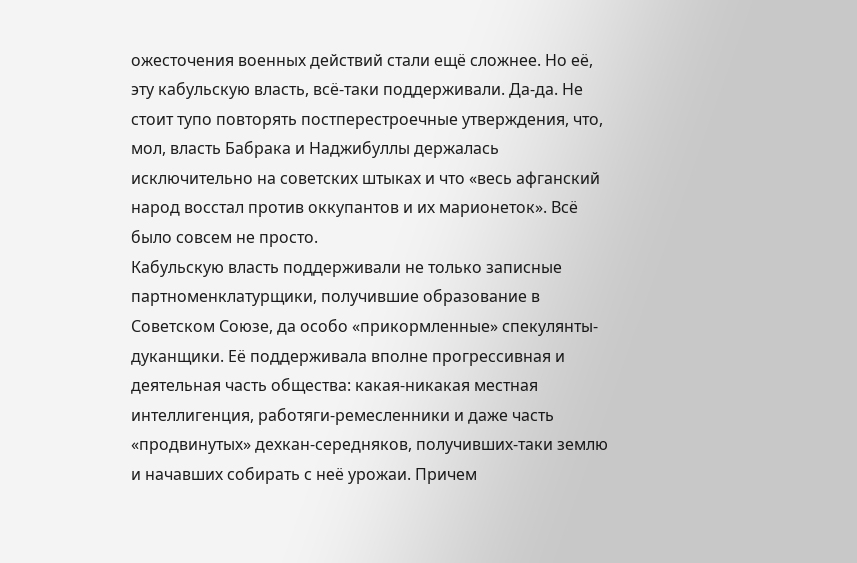ожесточения военных действий стали ещё сложнее. Но её, эту кабульскую власть, всё-таки поддерживали. Да-да. Не стоит тупо повторять постперестроечные утверждения, что, мол, власть Бабрака и Наджибуллы держалась исключительно на советских штыках и что «весь афганский народ восстал против оккупантов и их марионеток». Всё было совсем не просто.
Кабульскую власть поддерживали не только записные партноменклатурщики, получившие образование в Советском Союзе, да особо «прикормленные» спекулянты-дуканщики. Её поддерживала вполне прогрессивная и деятельная часть общества: какая-никакая местная интеллигенция, работяги-ремесленники и даже часть «продвинутых» дехкан-середняков, получивших-таки землю и начавших собирать с неё урожаи. Причем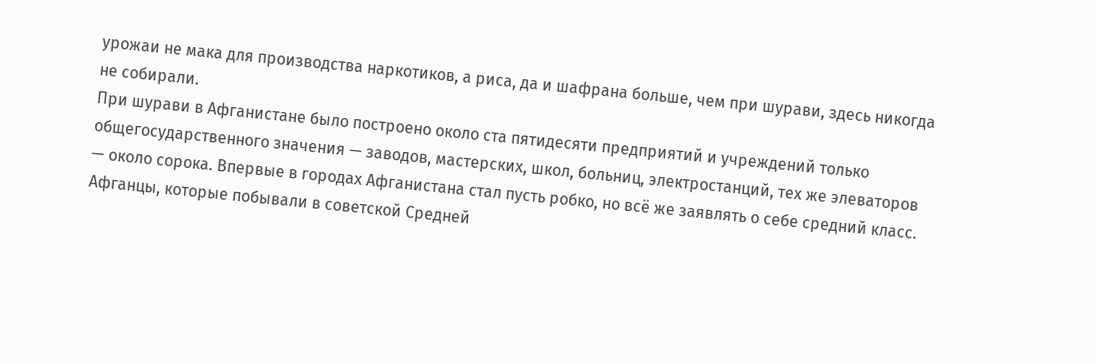урожаи не мака для производства наркотиков, а риса, да и шафрана больше, чем при шурави, здесь никогда не собирали.
При шурави в Афганистане было построено около ста пятидесяти предприятий и учреждений только общегосударственного значения — заводов, мастерских, школ, больниц, электростанций, тех же элеваторов — около сорока. Впервые в городах Афганистана стал пусть робко, но всё же заявлять о себе средний класс. Афганцы, которые побывали в советской Средней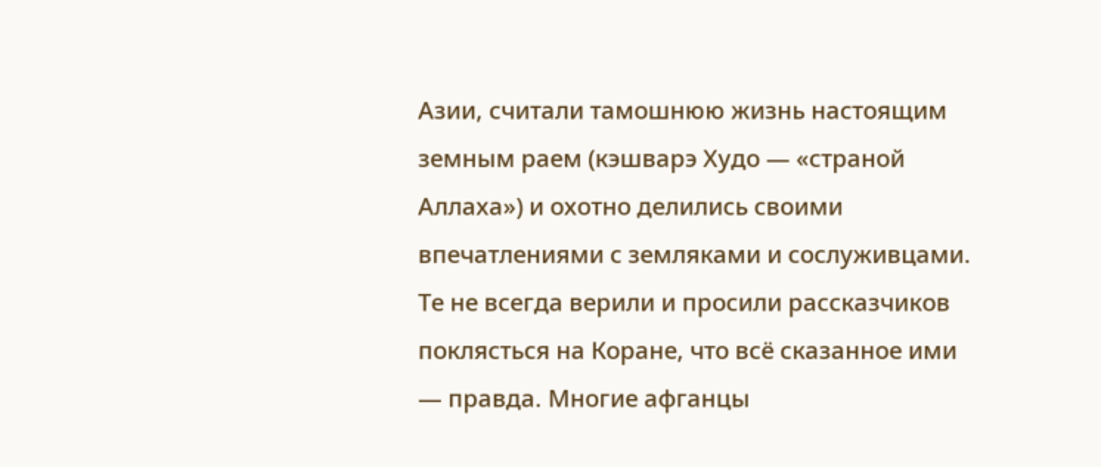Азии, считали тамошнюю жизнь настоящим земным раем (кэшварэ Худо — «страной Аллаха») и охотно делились своими впечатлениями с земляками и сослуживцами. Те не всегда верили и просили рассказчиков поклясться на Коране, что всё сказанное ими — правда. Многие афганцы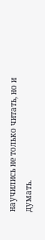научились не только читать, но и думать.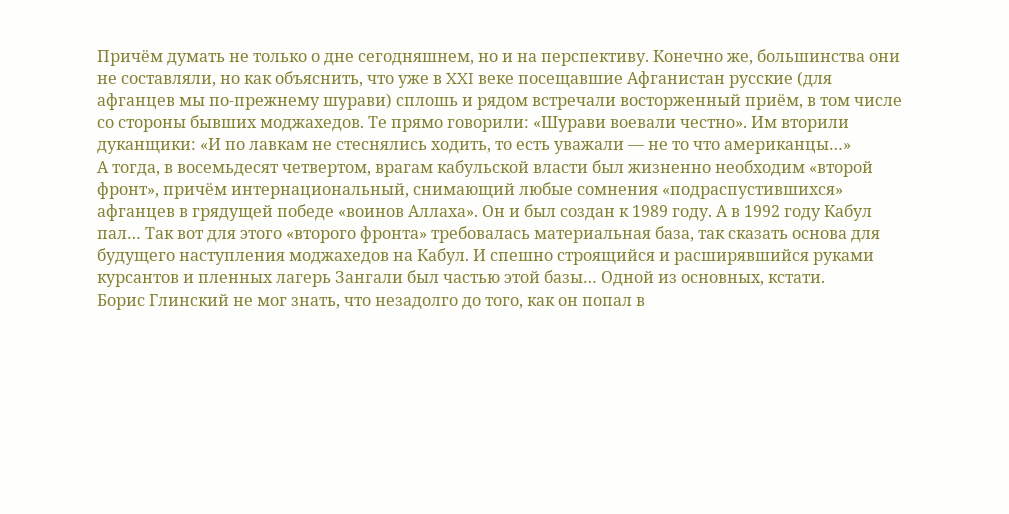Причём думать не только о дне сегодняшнем, но и на перспективу. Конечно же, большинства они не составляли, но как объяснить, что уже в XXI веке посещавшие Афганистан русские (для афганцев мы по-прежнему шурави) сплошь и рядом встречали восторженный приём, в том числе со стороны бывших моджахедов. Те прямо говорили: «Шурави воевали честно». Им вторили дуканщики: «И по лавкам не стеснялись ходить, то есть уважали — не то что американцы…»
А тогда, в восемьдесят четвертом, врагам кабульской власти был жизненно необходим «второй фронт», причём интернациональный, снимающий любые сомнения «подраспустившихся» афганцев в грядущей победе «воинов Аллаха». Он и был создан к 1989 году. А в 1992 году Кабул пал… Так вот для этого «второго фронта» требовалась материальная база, так сказать основа для будущего наступления моджахедов на Кабул. И спешно строящийся и расширявшийся руками курсантов и пленных лагерь Зангали был частью этой базы… Одной из основных, кстати.
Борис Глинский не мог знать, что незадолго до того, как он попал в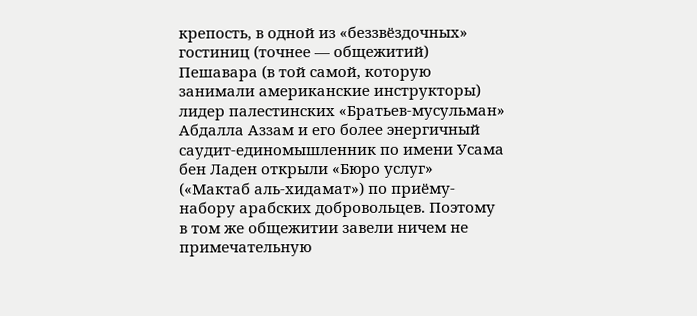крепость, в одной из «беззвёздочных» гостиниц (точнее — общежитий) Пешавара (в той самой, которую занимали американские инструкторы) лидер палестинских «Братьев-мусульман» Абдалла Аззам и его более энергичный саудит-единомышленник по имени Усама бен Ладен открыли «Бюро услуг» («Мактаб аль-хидамат») по приёму-набору арабских добровольцев. Поэтому в том же общежитии завели ничем не примечательную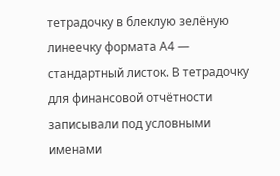тетрадочку в блеклую зелёную линеечку формата А4 — стандартный листок. В тетрадочку для финансовой отчётности записывали под условными именами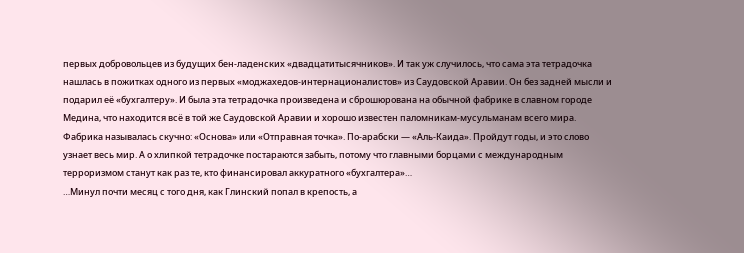первых добровольцев из будущих бен-ладенских «двадцатитысячников». И так уж случилось, что сама эта тетрадочка нашлась в пожитках одного из первых «моджахедов-интернационалистов» из Саудовской Аравии. Он без задней мысли и подарил её «бухгалтеру». И была эта тетрадочка произведена и сброшюрована на обычной фабрике в славном городе Медина, что находится всё в той же Саудовской Аравии и хорошо известен паломникам-мусульманам всего мира. Фабрика называлась скучно: «Основа» или «Отправная точка». По-арабски — «Аль-Каида». Пройдут годы, и это слово узнает весь мир. А о хлипкой тетрадочке постараются забыть, потому что главными борцами с международным терроризмом станут как раз те, кто финансировал аккуратного «бухгалтера»…
…Минул почти месяц с того дня, как Глинский попал в крепость, а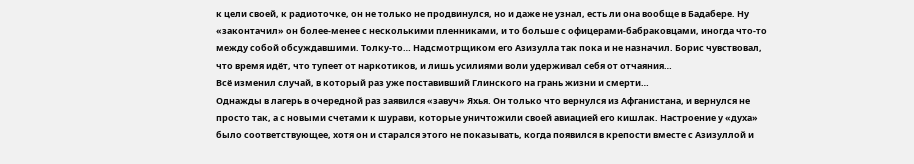к цели своей, к радиоточке, он не только не продвинулся, но и даже не узнал, есть ли она вообще в Бадабере. Ну «законтачил» он более-менее с несколькими пленниками, и то больше с офицерами-бабраковцами, иногда что-то между собой обсуждавшими. Толку-то… Надсмотрщиком его Азизулла так пока и не назначил. Борис чувствовал, что время идёт, что тупеет от наркотиков, и лишь усилиями воли удерживал себя от отчаяния…
Всё изменил случай, в который раз уже поставивший Глинского на грань жизни и смерти…
Однажды в лагерь в очередной раз заявился «завуч» Яхья. Он только что вернулся из Афганистана, и вернулся не просто так, а с новыми счетами к шурави, которые уничтожили своей авиацией его кишлак. Настроение у «духа» было соответствующее, хотя он и старался этого не показывать, когда появился в крепости вместе с Азизуллой и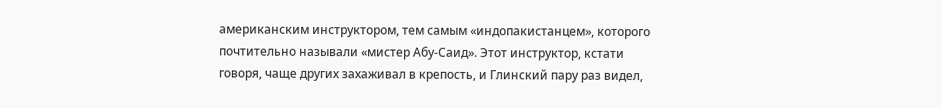американским инструктором, тем самым «индопакистанцем», которого почтительно называли «мистер Абу-Саид». Этот инструктор, кстати говоря, чаще других захаживал в крепость, и Глинский пару раз видел,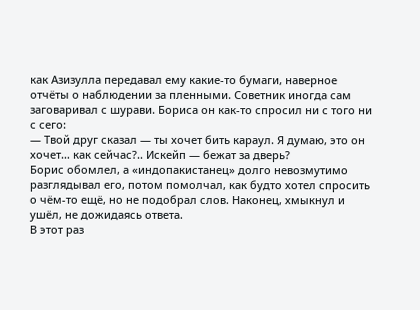как Азизулла передавал ему какие-то бумаги, наверное отчёты о наблюдении за пленными. Советник иногда сам заговаривал с шурави. Бориса он как-то спросил ни с того ни с сего:
— Твой друг сказал — ты хочет бить караул. Я думаю, это он хочет… как сейчас?.. Искейп — бежат за дверь?
Борис обомлел, а «индопакистанец» долго невозмутимо разглядывал его, потом помолчал, как будто хотел спросить о чём-то ещё, но не подобрал слов. Наконец, хмыкнул и ушёл, не дожидаясь ответа.
В этот раз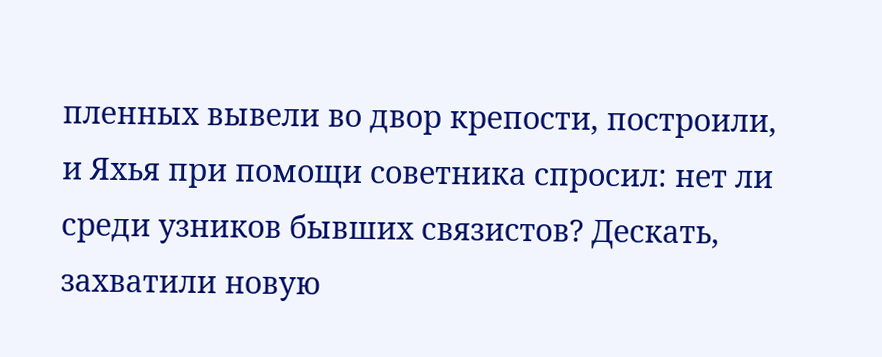пленных вывели во двор крепости, построили, и Яхья при помощи советника спросил: нет ли среди узников бывших связистов? Дескать, захватили новую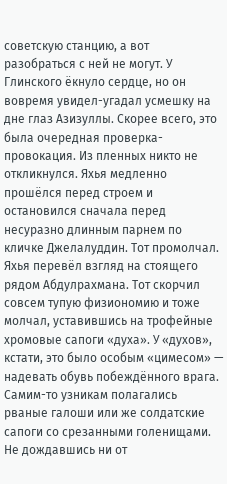советскую станцию, а вот разобраться с ней не могут. У Глинского ёкнуло сердце, но он вовремя увидел-угадал усмешку на дне глаз Азизуллы. Скорее всего, это была очередная проверка-провокация. Из пленных никто не откликнулся. Яхья медленно прошёлся перед строем и остановился сначала перед несуразно длинным парнем по кличке Джелалуддин. Тот промолчал. Яхья перевёл взгляд на стоящего рядом Абдулрахмана. Тот скорчил совсем тупую физиономию и тоже молчал, уставившись на трофейные хромовые сапоги «духа». У «духов», кстати, это было особым «цимесом» — надевать обувь побеждённого врага. Самим-то узникам полагались рваные галоши или же солдатские сапоги со срезанными голенищами.
Не дождавшись ни от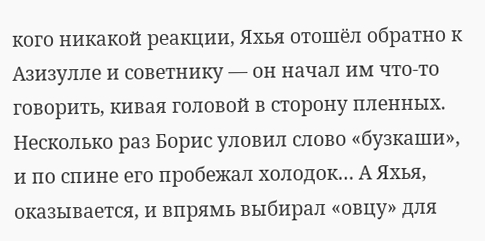кого никакой реакции, Яхья отошёл обратно к Азизулле и советнику — он начал им что-то говорить, кивая головой в сторону пленных. Несколько раз Борис уловил слово «бузкаши», и по спине его пробежал холодок… А Яхья, оказывается, и впрямь выбирал «овцу» для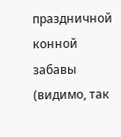праздничной конной забавы (видимо, так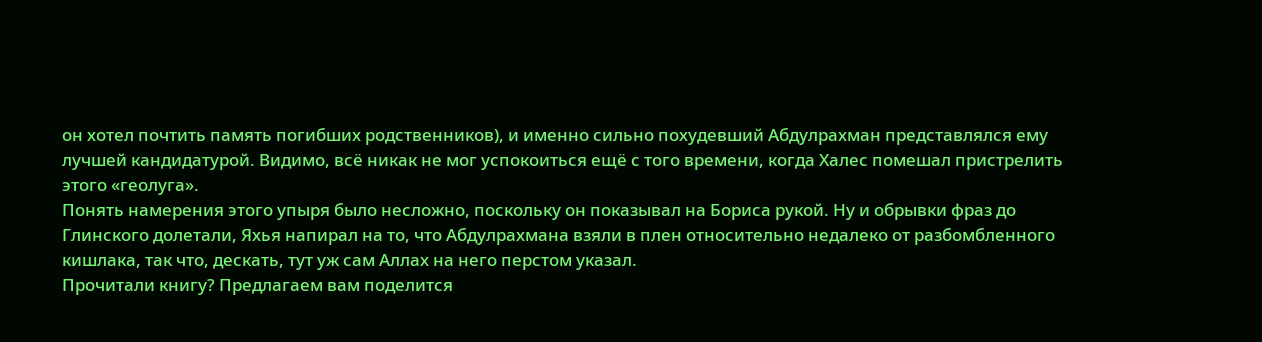он хотел почтить память погибших родственников), и именно сильно похудевший Абдулрахман представлялся ему лучшей кандидатурой. Видимо, всё никак не мог успокоиться ещё с того времени, когда Халес помешал пристрелить этого «геолуга».
Понять намерения этого упыря было несложно, поскольку он показывал на Бориса рукой. Ну и обрывки фраз до Глинского долетали, Яхья напирал на то, что Абдулрахмана взяли в плен относительно недалеко от разбомбленного кишлака, так что, дескать, тут уж сам Аллах на него перстом указал.
Прочитали книгу? Предлагаем вам поделится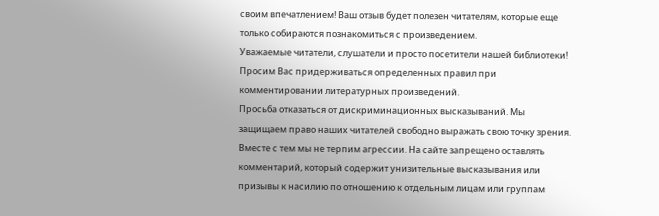своим впечатлением! Ваш отзыв будет полезен читателям, которые еще только собираются познакомиться с произведением.
Уважаемые читатели, слушатели и просто посетители нашей библиотеки! Просим Вас придерживаться определенных правил при комментировании литературных произведений.
Просьба отказаться от дискриминационных высказываний. Мы защищаем право наших читателей свободно выражать свою точку зрения. Вместе с тем мы не терпим агрессии. На сайте запрещено оставлять комментарий, который содержит унизительные высказывания или призывы к насилию по отношению к отдельным лицам или группам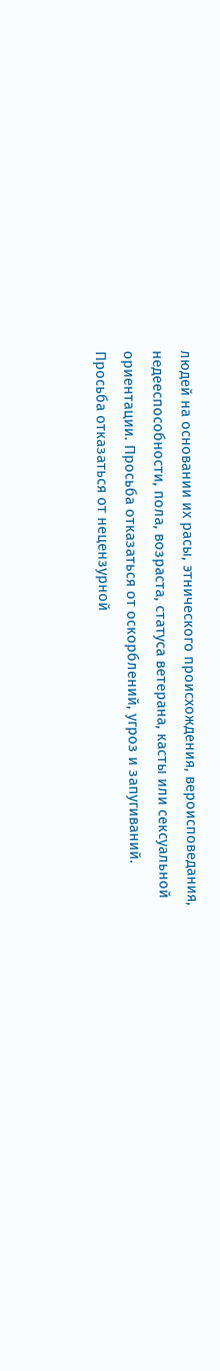людей на основании их расы, этнического происхождения, вероисповедания, недееспособности, пола, возраста, статуса ветерана, касты или сексуальной ориентации. Просьба отказаться от оскорблений, угроз и запугиваний. Просьба отказаться от нецензурной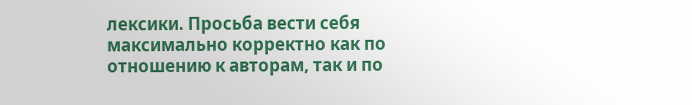лексики. Просьба вести себя максимально корректно как по отношению к авторам, так и по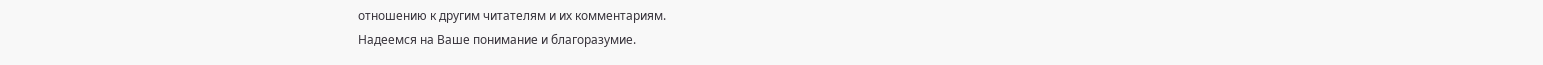отношению к другим читателям и их комментариям.
Надеемся на Ваше понимание и благоразумие.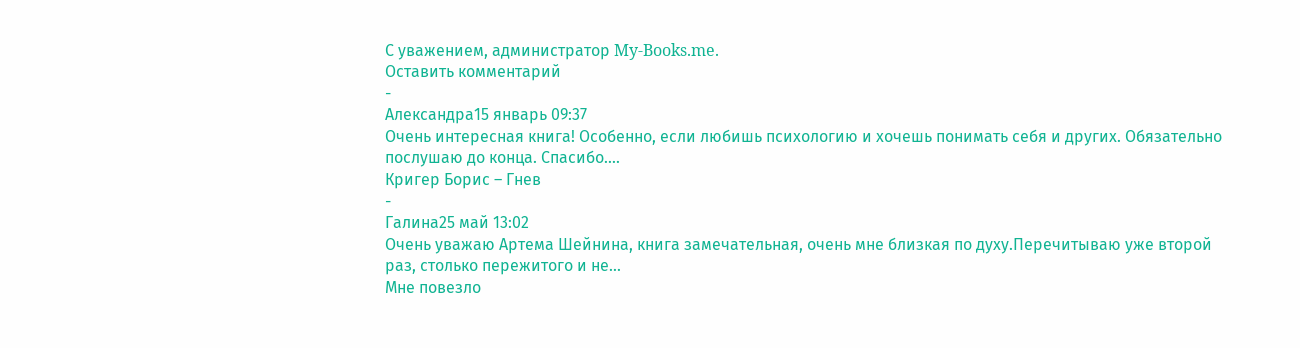С уважением, администратор My-Books.me.
Оставить комментарий
-
Александра15 январь 09:37
Очень интересная книга! Особенно, если любишь психологию и хочешь понимать себя и других. Обязательно послушаю до конца. Спасибо....
Кригер Борис – Гнев
-
Галина25 май 13:02
Очень уважаю Артема Шейнина, книга замечательная, очень мне близкая по духу.Перечитываю уже второй раз, столько пережитого и не...
Мне повезло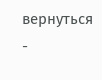вернуться -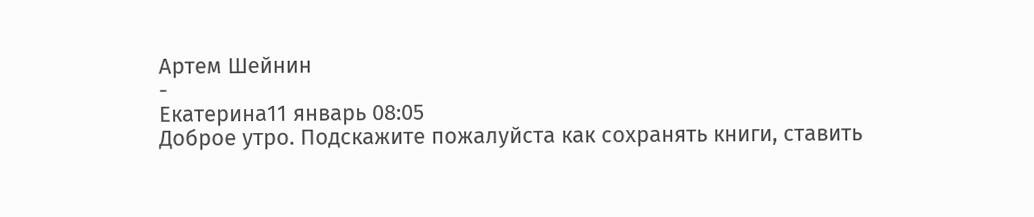Артем Шейнин
-
Екатерина11 январь 08:05
Доброе утро. Подскажите пожалуйста как сохранять книги, ставить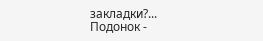закладки?...
Подонок -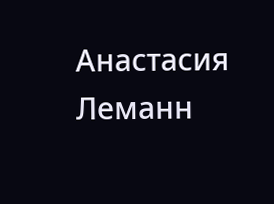Анастасия Леманн